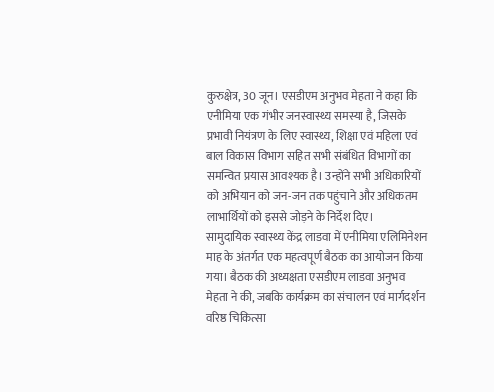कुरुक्षेत्र, 30 जून। एसडीएम अनुभव मेहता ने कहा कि एनीमिया एक गंभीर जनस्वास्थ्य समस्या है, जिसके प्रभावी नियंत्रण के लिए स्वास्थ्य, शिक्षा एवं महिला एवं बाल विकास विभाग सहित सभी संबंधित विभागों का समन्वित प्रयास आवश्यक है। उन्होंने सभी अधिकारियों को अभियान को जन-जन तक पहुंचाने और अधिकतम लाभार्थियों को इससे जोड़ने के निर्देश दिए।
सामुदायिक स्वास्थ्य केंद्र लाडवा में एनीमिया एलिमिनेशन माह के अंतर्गत एक महत्वपूर्ण बैठक का आयोजन किया गया। बैठक की अध्यक्षता एसडीएम लाडवा अनुभव मेहता ने की, जबकि कार्यक्रम का संचालन एवं मार्गदर्शन वरिष्ठ चिकित्सा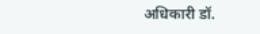अधिकारी डॉ.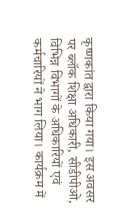कृष्णकांत द्वारा किया गया। इस अवसर पर ब्लॉक शिक्षा अधिकारी, सीडीपीओ, विभिन्न विभागों के अधिकारियों एवं कर्मचारियों ने भाग लिया। कार्यक्रम में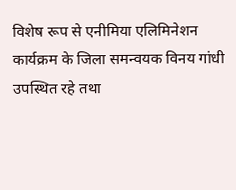विशेष रूप से एनीमिया एलिमिनेशन कार्यक्रम के जिला समन्वयक विनय गांधी उपस्थित रहे तथा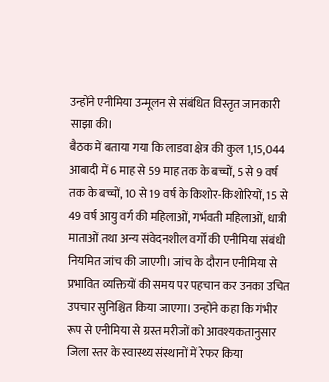उन्होंने एनीमिया उन्मूलन से संबंधित विस्तृत जानकारी साझा की।
बैठक में बताया गया कि लाडवा क्षेत्र की कुल 1,15,044 आबादी में 6 माह से 59 माह तक के बच्चों, 5 से 9 वर्ष तक के बच्चों, 10 से 19 वर्ष के किशोर-किशोरियों, 15 से 49 वर्ष आयु वर्ग की महिलाओं, गर्भवती महिलाओं, धात्री माताओं तथा अन्य संवेदनशील वर्गों की एनीमिया संबंधी नियमित जांच की जाएगी। जांच के दौरान एनीमिया से प्रभावित व्यक्तियों की समय पर पहचान कर उनका उचित उपचार सुनिश्चित किया जाएगा। उन्होंने कहा कि गंभीर रूप से एनीमिया से ग्रस्त मरीजों को आवश्यकतानुसार जिला स्तर के स्वास्थ्य संस्थानों में रेफर किया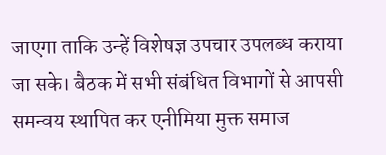जाएगा ताकि उन्हें विशेषज्ञ उपचार उपलब्ध कराया जा सके। बैठक में सभी संबंधित विभागों से आपसी समन्वय स्थापित कर एनीमिया मुक्त समाज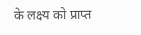के लक्ष्य को प्राप्त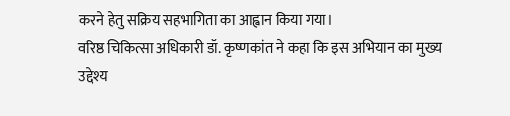करने हेतु सक्रिय सहभागिता का आह्वान किया गया।
वरिष्ठ चिकित्सा अधिकारी डॉ. कृष्णकांत ने कहा कि इस अभियान का मुख्य उद्देश्य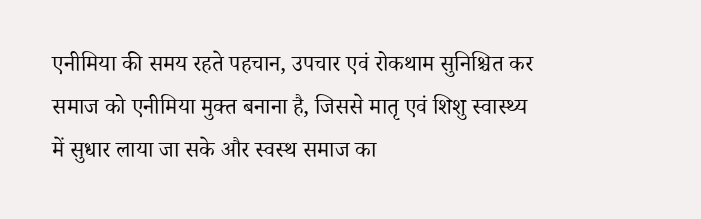एनीमिया की समय रहते पहचान, उपचार एवं रोकथाम सुनिश्चित कर समाज को एनीमिया मुक्त बनाना है, जिससे मातृ एवं शिशु स्वास्थ्य में सुधार लाया जा सके और स्वस्थ समाज का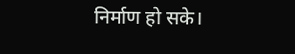निर्माण हो सके।